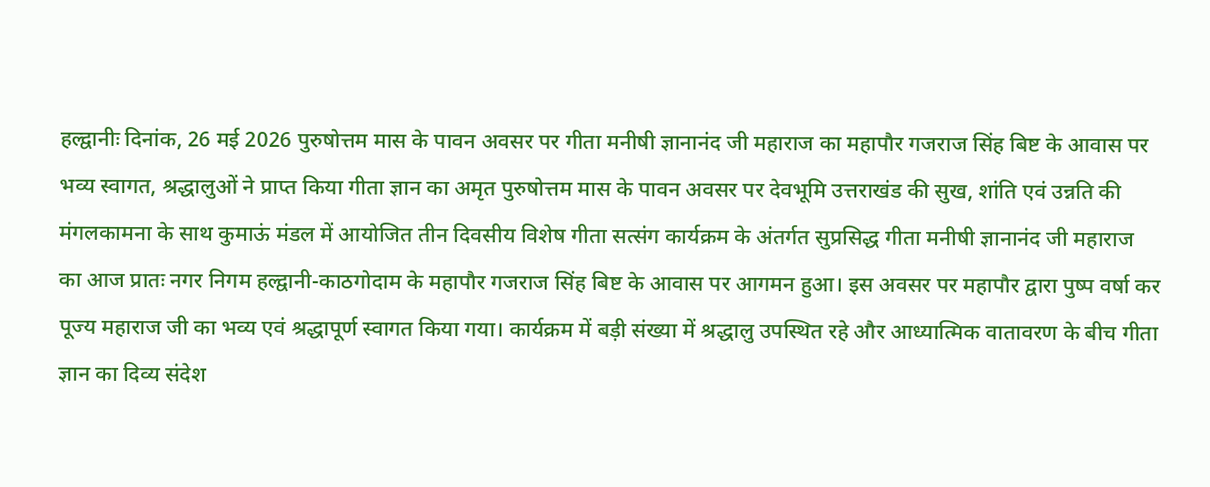हल्द्वानीः दिनांक, 26 मई 2026 पुरुषोत्तम मास के पावन अवसर पर गीता मनीषी ज्ञानानंद जी महाराज का महापौर गजराज सिंह बिष्ट के आवास पर भव्य स्वागत, श्रद्धालुओं ने प्राप्त किया गीता ज्ञान का अमृत पुरुषोत्तम मास के पावन अवसर पर देवभूमि उत्तराखंड की सुख, शांति एवं उन्नति की मंगलकामना के साथ कुमाऊं मंडल में आयोजित तीन दिवसीय विशेष गीता सत्संग कार्यक्रम के अंतर्गत सुप्रसिद्ध गीता मनीषी ज्ञानानंद जी महाराज का आज प्रातः नगर निगम हल्द्वानी-काठगोदाम के महापौर गजराज सिंह बिष्ट के आवास पर आगमन हुआ। इस अवसर पर महापौर द्वारा पुष्प वर्षा कर पूज्य महाराज जी का भव्य एवं श्रद्धापूर्ण स्वागत किया गया। कार्यक्रम में बड़ी संख्या में श्रद्धालु उपस्थित रहे और आध्यात्मिक वातावरण के बीच गीता ज्ञान का दिव्य संदेश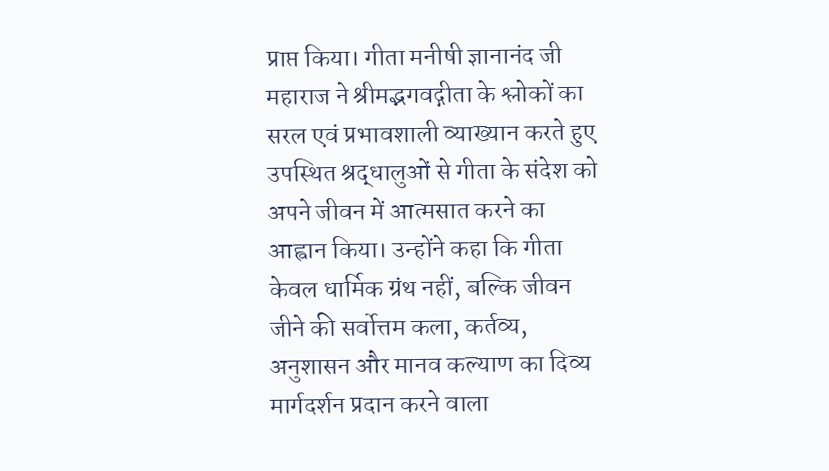प्राप्त किया। गीता मनीषी ज्ञानानंद जी महाराज ने श्रीमद्भगवद्गीता के श्लोकों का सरल एवं प्रभावशाली व्याख्यान करते हुए उपस्थित श्रद्धालुओं से गीता के संदेश को अपने जीवन में आत्मसात करने का आह्वान किया। उन्होंने कहा कि गीता केवल धार्मिक ग्रंथ नहीं, बल्कि जीवन जीने की सर्वोत्तम कला, कर्तव्य, अनुशासन और मानव कल्याण का दिव्य मार्गदर्शन प्रदान करने वाला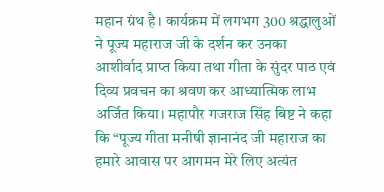महान ग्रंथ है। कार्यक्रम में लगभग 300 श्रद्धालुओं ने पूज्य महाराज जी के दर्शन कर उनका आशीर्वाद प्राप्त किया तथा गीता के सुंदर पाठ एवं दिव्य प्रवचन का श्रवण कर आध्यात्मिक लाभ अर्जित किया। महापौर गजराज सिंह बिष्ट ने कहा कि “पूज्य गीता मनीषी ज्ञानानंद जी महाराज का हमारे आवास पर आगमन मेरे लिए अत्यंत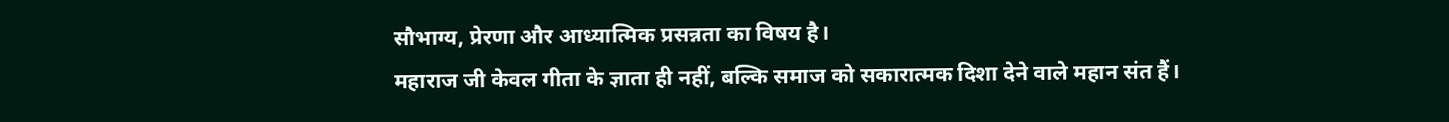सौभाग्य, प्रेरणा और आध्यात्मिक प्रसन्नता का विषय है।
महाराज जी केवल गीता के ज्ञाता ही नहीं, बल्कि समाज को सकारात्मक दिशा देने वाले महान संत हैं।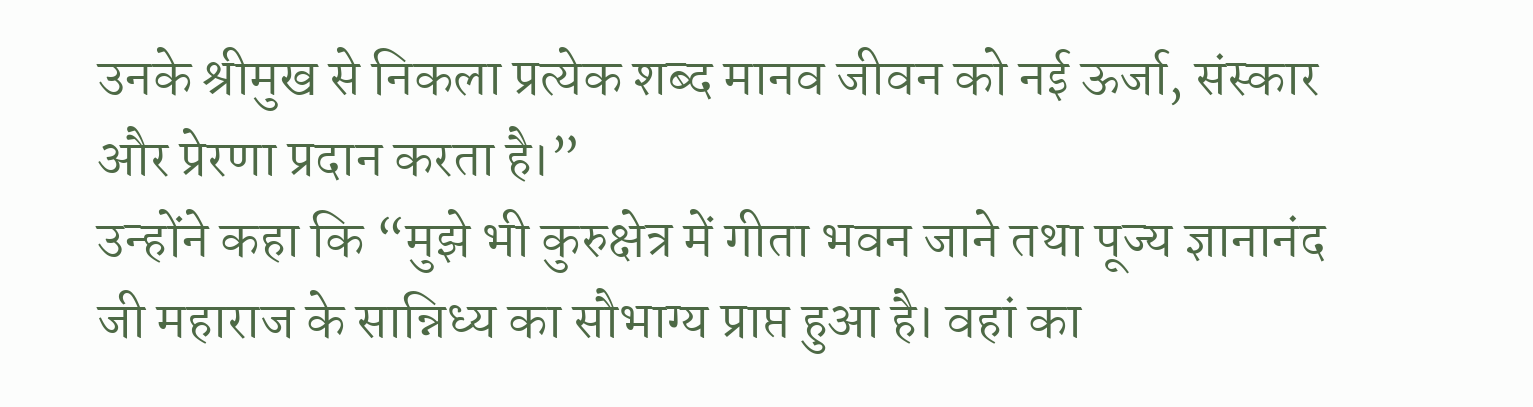उनके श्रीमुख से निकला प्रत्येक शब्द मानव जीवन को नई ऊर्जा, संस्कार और प्रेरणा प्रदान करता है।”
उन्होंने कहा कि “मुझे भी कुरुक्षेत्र में गीता भवन जाने तथा पूज्य ज्ञानानंद जी महाराज के सान्निध्य का सौभाग्य प्राप्त हुआ है। वहां का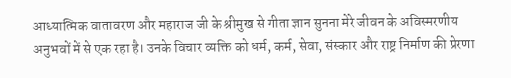आध्यात्मिक वातावरण और महाराज जी के श्रीमुख से गीता ज्ञान सुनना मेरे जीवन के अविस्मरणीय अनुभवों में से एक रहा है। उनके विचार व्यक्ति को धर्म, कर्म, सेवा, संस्कार और राष्ट्र निर्माण की प्रेरणा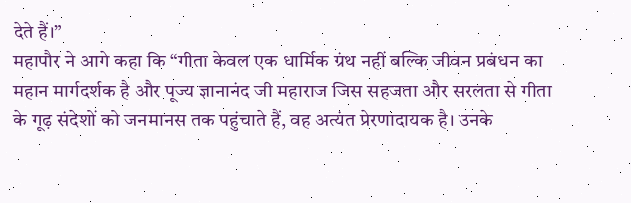देते हैं।”
महापौर ने आगे कहा कि “गीता केवल एक धार्मिक ग्रंथ नहीं बल्कि जीवन प्रबंधन का महान मार्गदर्शक है और पूज्य ज्ञानानंद जी महाराज जिस सहजता और सरलता से गीता के गूढ़ संदेशों को जनमानस तक पहुंचाते हैं, वह अत्यंत प्रेरणादायक है। उनके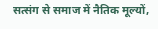सत्संग से समाज में नैतिक मूल्यों,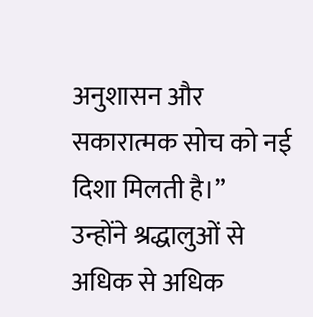अनुशासन और सकारात्मक सोच को नई दिशा मिलती है।”
उन्होंने श्रद्धालुओं से अधिक से अधिक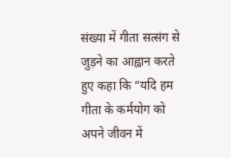संख्या में गीता सत्संग से जुड़ने का आह्वान करते हुए कहा कि “यदि हम गीता के कर्मयोग को अपने जीवन में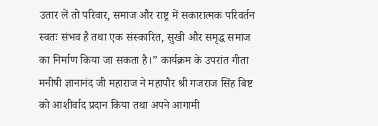उतार लें तो परिवार, समाज और राष्ट्र में सकारात्मक परिवर्तन स्वतः संभव है तथा एक संस्कारित, सुखी और समृद्ध समाज का निर्माण किया जा सकता है।” कार्यक्रम के उपरांत गीता मनीषी ज्ञानानंद जी महाराज ने महापौर श्री गजराज सिंह बिष्ट को आशीर्वाद प्रदान किया तथा अपने आगामी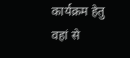कार्यक्रम हेतु वहां से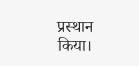प्रस्थान किया।